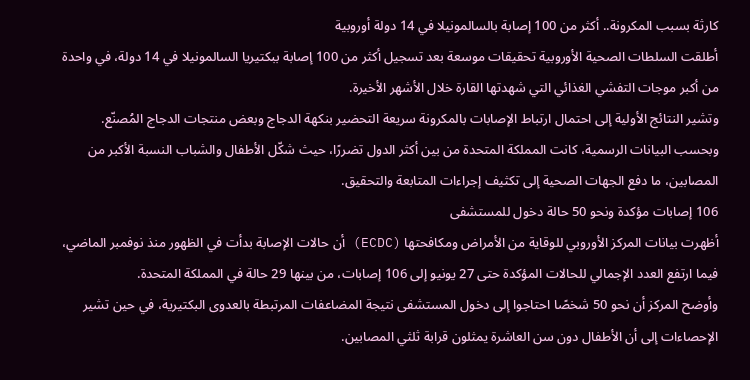كارثة بسبب المكرونة.. أكثر من 100 إصابة بالسالمونيلا في 14 دولة أوروبية
أطلقت السلطات الصحية الأوروبية تحقيقات موسعة بعد تسجيل أكثر من 100 إصابة ببكتيريا السالمونيلا في 14 دولة، في واحدة من أكبر موجات التفشي الغذائي التي شهدتها القارة خلال الأشهر الأخيرة.
وتشير النتائج الأولية إلى احتمال ارتباط الإصابات بالمكرونة سريعة التحضير بنكهة الدجاج وبعض منتجات الدجاج المُصنّع.
وبحسب البيانات الرسمية، كانت المملكة المتحدة من بين أكثر الدول تضررًا، حيث شكّل الأطفال والشباب النسبة الأكبر من المصابين، ما دفع الجهات الصحية إلى تكثيف إجراءات المتابعة والتحقيق.
106 إصابات مؤكدة ونحو 50 حالة دخول للمستشفى
أظهرت بيانات المركز الأوروبي للوقاية من الأمراض ومكافحتها (ECDC) أن حالات الإصابة بدأت في الظهور منذ نوفمبر الماضي، فيما ارتفع العدد الإجمالي للحالات المؤكدة حتى 27 يونيو إلى 106 إصابات، من بينها 29 حالة في المملكة المتحدة.
وأوضح المركز أن نحو 50 شخصًا احتاجوا إلى دخول المستشفى نتيجة المضاعفات المرتبطة بالعدوى البكتيرية، في حين تشير الإحصاءات إلى أن الأطفال دون سن العاشرة يمثلون قرابة ثلثي المصابين.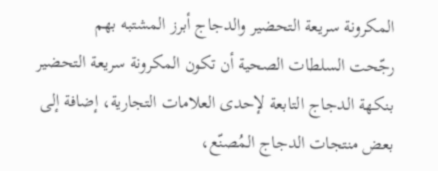المكرونة سريعة التحضير والدجاج أبرز المشتبه بهم
رجّحت السلطات الصحية أن تكون المكرونة سريعة التحضير بنكهة الدجاج التابعة لإحدى العلامات التجارية، إضافة إلى بعض منتجات الدجاج المُصنّع،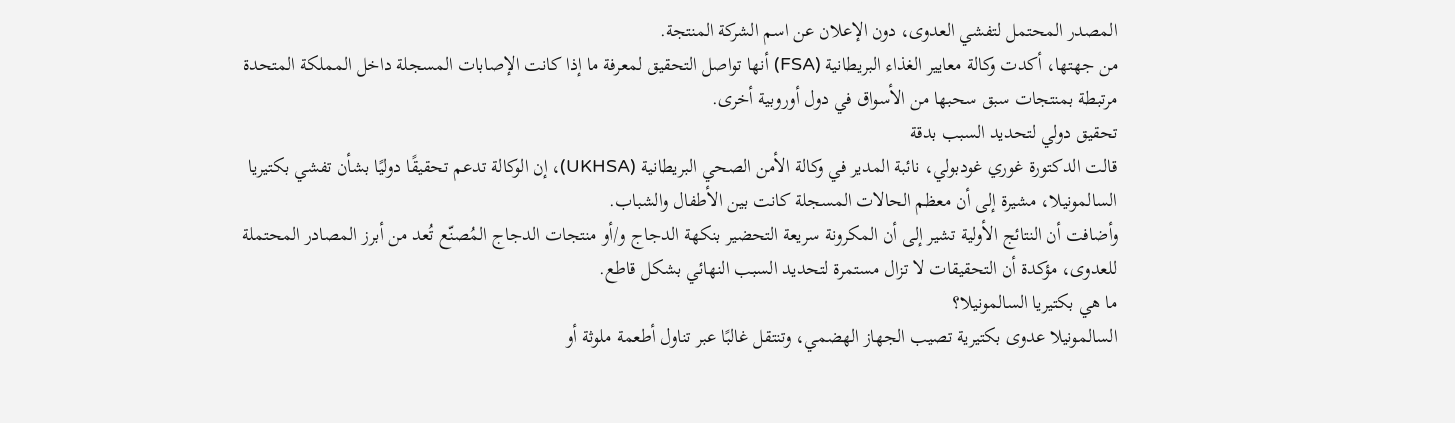المصدر المحتمل لتفشي العدوى، دون الإعلان عن اسم الشركة المنتجة.
من جهتها، أكدت وكالة معايير الغذاء البريطانية (FSA) أنها تواصل التحقيق لمعرفة ما إذا كانت الإصابات المسجلة داخل المملكة المتحدة مرتبطة بمنتجات سبق سحبها من الأسواق في دول أوروبية أخرى.
تحقيق دولي لتحديد السبب بدقة
قالت الدكتورة غوري غودبولي، نائبة المدير في وكالة الأمن الصحي البريطانية (UKHSA)، إن الوكالة تدعم تحقيقًا دوليًا بشأن تفشي بكتيريا السالمونيلا، مشيرة إلى أن معظم الحالات المسجلة كانت بين الأطفال والشباب.
وأضافت أن النتائج الأولية تشير إلى أن المكرونة سريعة التحضير بنكهة الدجاج و/أو منتجات الدجاج المُصنّع تُعد من أبرز المصادر المحتملة للعدوى، مؤكدة أن التحقيقات لا تزال مستمرة لتحديد السبب النهائي بشكل قاطع.
ما هي بكتيريا السالمونيلا؟
السالمونيلا عدوى بكتيرية تصيب الجهاز الهضمي، وتنتقل غالبًا عبر تناول أطعمة ملوثة أو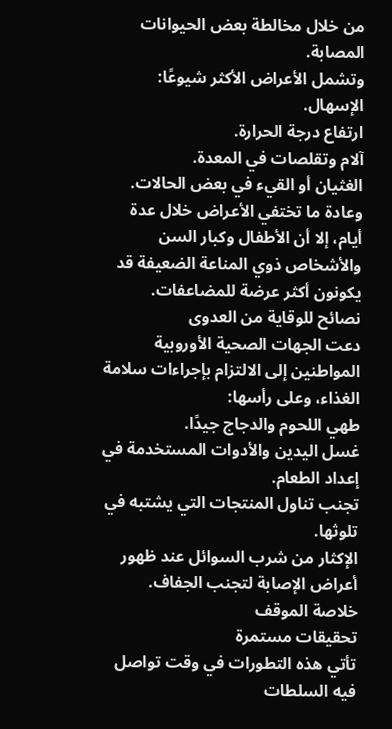من خلال مخالطة بعض الحيوانات المصابة.
وتشمل الأعراض الأكثر شيوعًا:
الإسهال.
ارتفاع درجة الحرارة.
آلام وتقلصات في المعدة.
الغثيان أو القيء في بعض الحالات.
وعادة ما تختفي الأعراض خلال عدة أيام، إلا أن الأطفال وكبار السن والأشخاص ذوي المناعة الضعيفة قد يكونون أكثر عرضة للمضاعفات.
نصائح للوقاية من العدوى
دعت الجهات الصحية الأوروبية المواطنين إلى الالتزام بإجراءات سلامة الغذاء، وعلى رأسها:
طهي اللحوم والدجاج جيدًا.
غسل اليدين والأدوات المستخدمة في إعداد الطعام.
تجنب تناول المنتجات التي يشتبه في تلوثها.
الإكثار من شرب السوائل عند ظهور أعراض الإصابة لتجنب الجفاف.
خلاصة الموقف
تحقيقات مستمرة
تأتي هذه التطورات في وقت تواصل فيه السلطات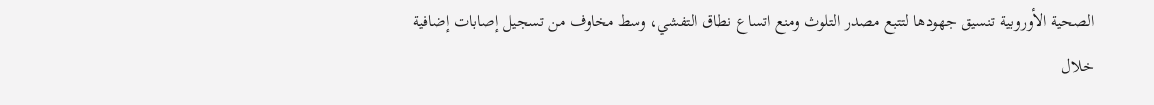الصحية الأوروبية تنسيق جهودها لتتبع مصدر التلوث ومنع اتساع نطاق التفشي، وسط مخاوف من تسجيل إصابات إضافية خلال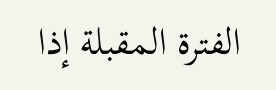الفترة المقبلة إذا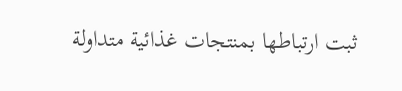ثبت ارتباطها بمنتجات غذائية متداولة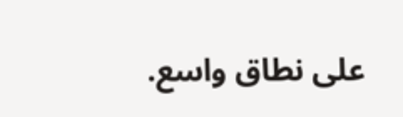على نطاق واسع.